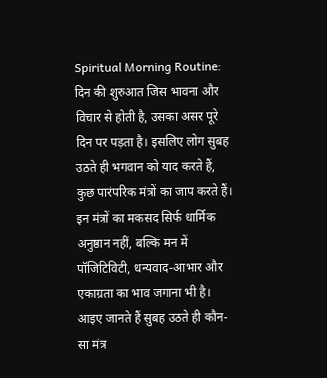Spiritual Morning Routine: दिन की शुरुआत जिस भावना और विचार से होती है, उसका असर पूरे दिन पर पड़ता है। इसलिए लोग सुबह उठते ही भगवान को याद करते हैं, कुछ पारंपरिक मंत्रों का जाप करते हैं। इन मंत्रों का मकसद सिर्फ धार्मिक अनुष्ठान नहीं, बल्कि मन में पॉजिटिविटी, धन्यवाद-आभार और एकाग्रता का भाव जगाना भी है। आइए जानते हैं सुबह उठते ही कौन-सा मंत्र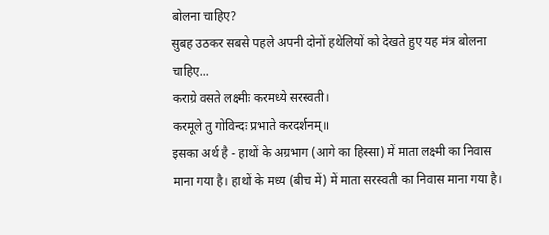बोलना चाहिए?
सुबह उठकर सबसे पहले अपनी दोनों हथेलियों को देखते हुए यह मंत्र बोलना चाहिए...
कराग्रे वसते लक्ष्मीः करमध्ये सरस्वती।
करमूले तु गोविन्दः प्रभाते करदर्शनम्॥
इसका अर्थ है - हाथों के अग्रभाग (आगे का हिस्सा) में माता लक्ष्मी का निवास माना गया है। हाथों के मध्य (बीच में) में माता सरस्वती का निवास माना गया है।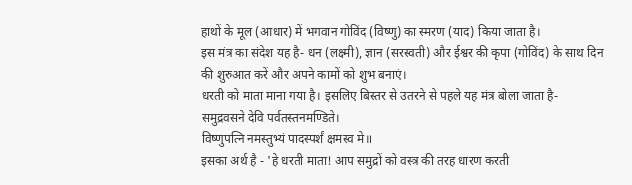हाथों के मूल (आधार) में भगवान गोविंद (विष्णु) का स्मरण (याद) किया जाता है।
इस मंत्र का संदेश यह है- धन (लक्ष्मी), ज्ञान (सरस्वती) और ईश्वर की कृपा (गोविंद) के साथ दिन की शुरुआत करें और अपने कामों को शुभ बनाएं।
धरती को माता माना गया है। इसलिए बिस्तर से उतरने से पहले यह मंत्र बोला जाता है-
समुद्रवसने देवि पर्वतस्तनमण्डिते।
विष्णुपत्नि नमस्तुभ्यं पादस्पर्शं क्षमस्व मे॥
इसका अर्थ है - 'हे धरती माता! आप समुद्रों को वस्त्र की तरह धारण करती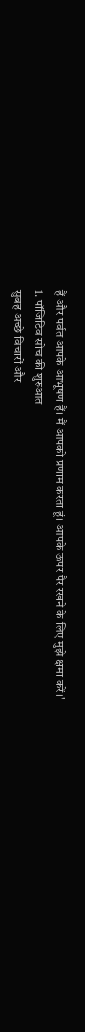हैं और पर्वत आपके आभूषण हैं। मैं आपको प्रणाम करता हूं। आपके ऊपर पैर रखने के लिए मुझे क्षमा करें।'
1. पॉजिटिव सोच की शुरुआत
सुबह अच्छे विचारों और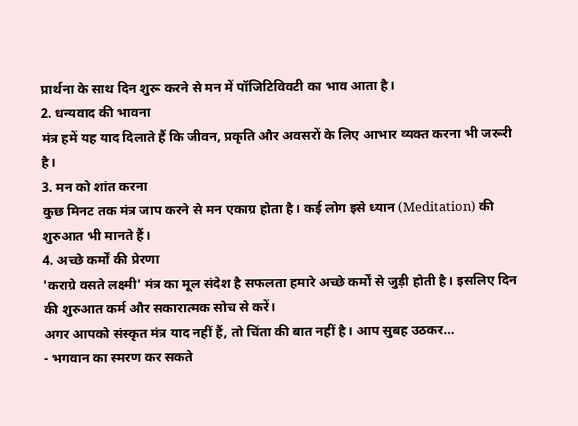प्रार्थना के साथ दिन शुरू करने से मन में पॉजिटिविवटी का भाव आता है।
2. धन्यवाद की भावना
मंत्र हमें यह याद दिलाते हैं कि जीवन, प्रकृति और अवसरों के लिए आभार व्यक्त करना भी जरूरी है।
3. मन को शांत करना
कुछ मिनट तक मंत्र जाप करने से मन एकाग्र होता है। कई लोग इसे ध्यान (Meditation) की शुरुआत भी मानते हैं।
4. अच्छे कर्मों की प्रेरणा
'कराग्रे वसते लक्ष्मी' मंत्र का मूल संदेश है सफलता हमारे अच्छे कर्मों से जुड़ी होती है। इसलिए दिन की शुरुआत कर्म और सकारात्मक सोच से करें।
अगर आपको संस्कृत मंत्र याद नहीं हैं, तो चिंता की बात नहीं है। आप सुबह उठकर…
- भगवान का स्मरण कर सकते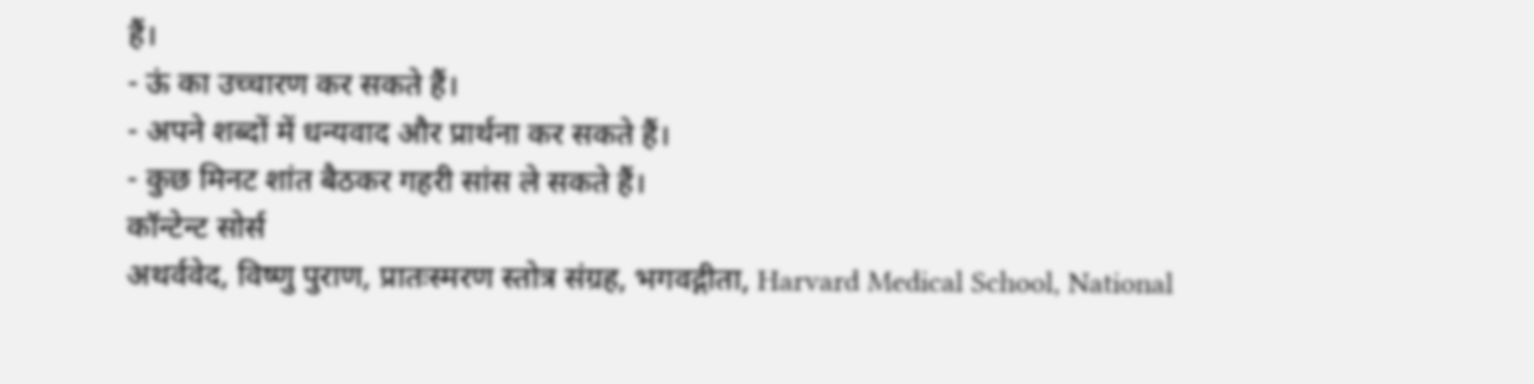हैं।
- ऊं का उच्चारण कर सकते हैं।
- अपने शब्दों में धन्यवाद और प्रार्थना कर सकते हैं।
- कुछ मिनट शांत बैठकर गहरी सांस ले सकते हैं।
कॉन्टेन्ट सोर्स
अथर्ववेद, विष्णु पुराण, प्रातःस्मरण स्तोत्र संग्रह, भगवद्गीता, Harvard Medical School, National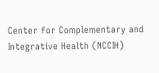Center for Complementary and Integrative Health (NCCIH)